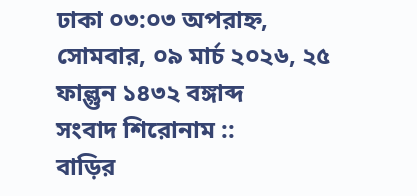ঢাকা ০৩:০৩ অপরাহ্ন, সোমবার, ০৯ মার্চ ২০২৬, ২৫ ফাল্গুন ১৪৩২ বঙ্গাব্দ
সংবাদ শিরোনাম ::
বাড়ির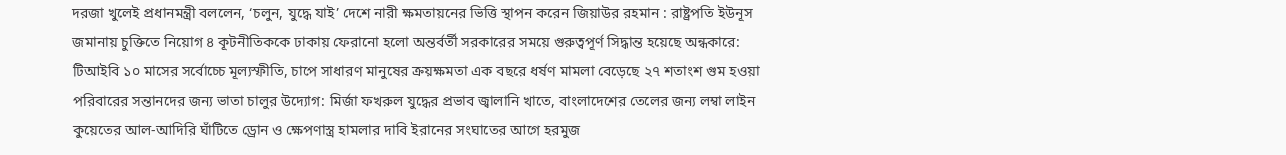দরজা খুলেই প্রধানমন্ত্রী বললেন, ‘চলুন, যুদ্ধে যাই’ দেশে নারী ক্ষমতায়নের ভিত্তি স্থাপন করেন জিয়াউর রহমান : রাষ্ট্রপতি ইউনূস জমানায় চুক্তিতে নিয়োগ ৪ কূটনীতিককে ঢাকায় ফেরানো হলো অন্তর্বর্তী সরকারের সময়ে গুরুত্বপূর্ণ সিদ্ধান্ত হয়েছে অন্ধকারে: টিআইবি ১০ মাসের সর্বোচ্চে মূল্যস্ফীতি, চাপে সাধারণ মানুষের ক্রয়ক্ষমতা এক বছরে ধর্ষণ মামলা বেড়েছে ২৭ শতাংশ গুম হওয়া পরিবারের সন্তানদের জন্য ভাতা চালুর উদ্যোগ: মির্জা ফখরুল যুদ্ধের প্রভাব জ্বালানি খাতে, বাংলাদেশের তেলের জন্য লম্বা লাইন কুয়েতের আল-আদিরি ঘাঁটিতে ড্রোন ও ক্ষেপণাস্ত্র হামলার দাবি ইরানের সংঘাতের আগে হরমুজ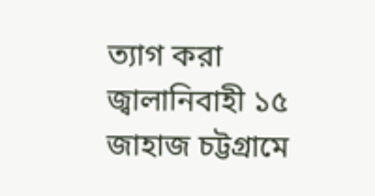ত্যাগ করা জ্বালানিবাহী ১৫ জাহাজ চট্টগ্রামে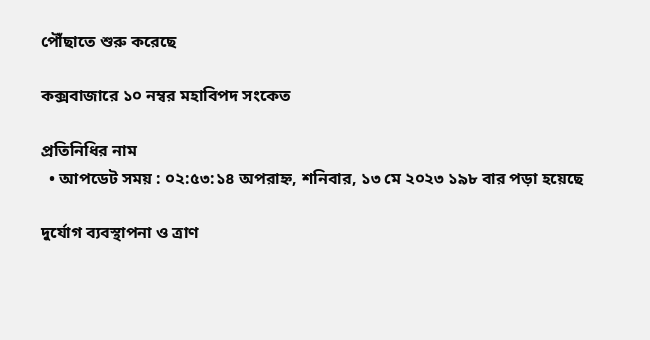পৌঁছাতে শুরু করেছে

কক্সবাজারে ১০ নম্বর মহাবিপদ সংকেত

প্রতিনিধির নাম
  • আপডেট সময় : ০২:৫৩:১৪ অপরাহ্ন, শনিবার, ১৩ মে ২০২৩ ১৯৮ বার পড়া হয়েছে

দুর্যোগ ব্যবস্থাপনা ও ত্রাণ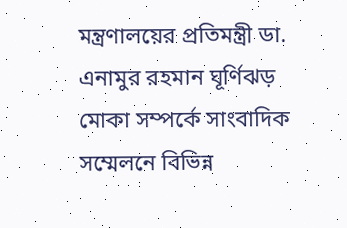মন্ত্রণালয়ের প্রতিমন্ত্রী ডা. এনামুর রহমান ঘূর্ণিঝড় মোকা সম্পর্কে সাংবাদিক সম্মেলনে বিভিন্ন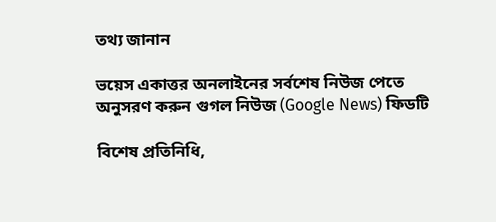তথ্য জানান

ভয়েস একাত্তর অনলাইনের সর্বশেষ নিউজ পেতে অনুসরণ করুন গুগল নিউজ (Google News) ফিডটি

বিশেষ প্রতিনিধি,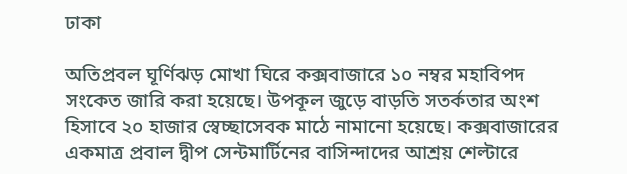ঢাকা

অতিপ্রবল ঘূর্ণিঝড় মোখা ঘিরে কক্সবাজারে ১০ নম্বর মহাবিপদ সংকেত জারি করা হয়েছে। উপকূল জুড়ে বাড়তি সতর্কতার অংশ হিসাবে ২০ হাজার স্বেচ্ছাসেবক মাঠে নামানো হয়েছে। কক্সবাজারের একমাত্র প্রবাল দ্বীপ সেন্টমার্টিনের বাসিন্দাদের আশ্রয় শেল্টারে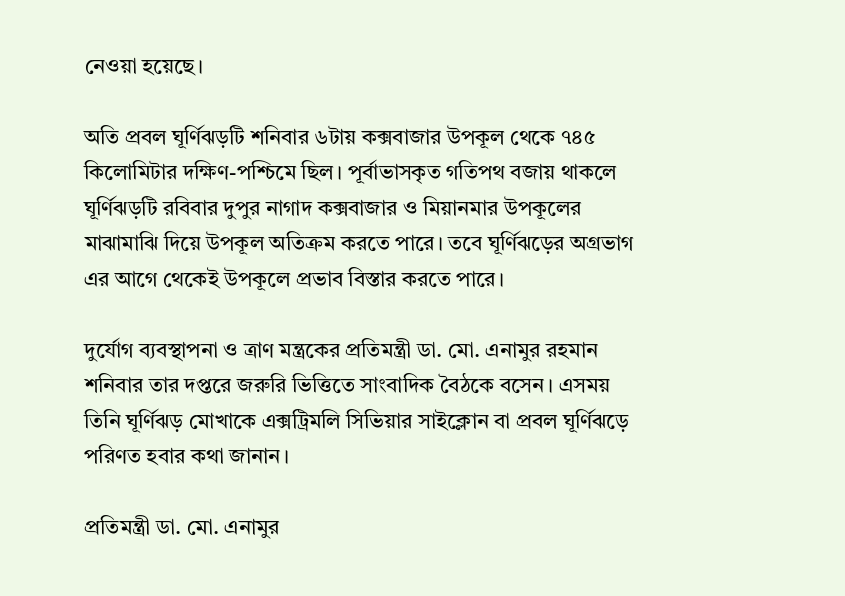নেওয়া হয়েছে।

অতি প্রবল ঘূর্ণিঝড়টি শনিবার ৬টায় কক্সবাজার উপকূল থেকে ৭৪৫ কিলোমিটার দক্ষিণ-পশ্চিমে ছিল। পূর্বাভাসকৃত গতিপথ বজায় থাকলে ঘূর্ণিঝড়টি রবিবার দুপুর নাগাদ কক্সবাজার ও মিয়ানমার উপকূলের মাঝামাঝি দিয়ে উপকূল অতিক্রম করতে পারে। তবে ঘূর্ণিঝড়ের অগ্রভাগ এর আগে থেকেই উপকূলে প্রভাব বিস্তার করতে পারে।

দুর্যোগ ব্যবস্থাপনা ও ত্রাণ মন্ত্রকের প্রতিমন্ত্রী ডা. মো. এনামুর রহমান শনিবার তার দপ্তরে জরুরি ভিত্তিতে সাংবাদিক বৈঠকে বসেন। এসময় তিনি ঘূর্ণিঝড় মোখাকে এক্সট্রিমলি সিভিয়ার সাইক্লোন বা প্রবল ঘূর্ণিঝড়ে পরিণত হবার কথা জানান।

প্রতিমন্ত্রী ডা. মো. এনামুর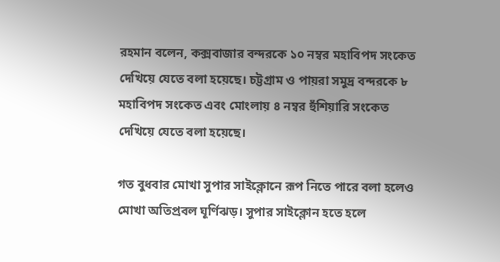রহমান বলেন, কক্সবাজার বন্দরকে ১০ নম্বর মহাবিপদ সংকেত দেখিয়ে যেতে বলা হয়েছে। চট্টগ্রাম ও পায়রা সমুদ্র বন্দরকে ৮ মহাবিপদ সংকেত এবং মোংলায় ৪ নম্বর হুঁশিয়ারি সংকেত দেখিয়ে যেতে বলা হয়েছে।

গত বুধবার মোখা সুপার সাইক্লোনে রূপ নিতে পারে বলা হলেও মোখা অতিপ্রবল ঘূর্ণিঝড়। সুপার সাইক্লোন হতে হলে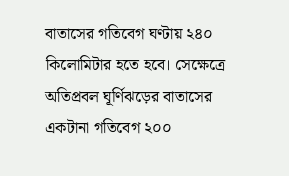বাতাসের গতিবেগ ঘণ্টায় ২৪০ কিলোমিটার হতে হবে। সেক্ষেত্রে অতিপ্রবল ঘূর্ণিঝড়ের বাতাসের একটানা গতিবেগ ২০০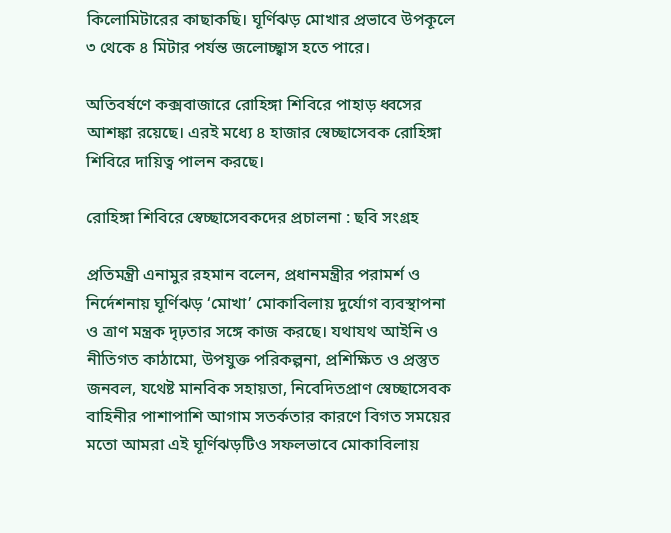কিলোমিটারের কাছাকছি। ঘূর্ণিঝড় মোখার প্রভাবে উপকূলে ৩ থেকে ৪ মিটার পর্যন্ত জলোচ্ছ্বাস হতে পারে।

অতিবর্ষণে কক্সবাজারে রোহিঙ্গা শিবিরে পাহাড় ধ্বসের আশঙ্কা রয়েছে। এরই মধ্যে ৪ হাজার স্বেচ্ছাসেবক রোহিঙ্গা শিবিরে দায়িত্ব পালন করছে।

রোহিঙ্গা শিবিরে স্বেচ্ছাসেবকদের প্রচালনা : ছবি সংগ্রহ

প্রতিমন্ত্রী এনামুর রহমান বলেন, প্রধানমন্ত্রীর পরামর্শ ও নির্দেশনায় ঘূর্ণিঝড় ‘মোখা’ মোকাবিলায় দুর্যোগ ব্যবস্থাপনা ও ত্রাণ মন্ত্রক দৃঢ়তার সঙ্গে কাজ করছে। যথাযথ আইনি ও নীতিগত কাঠামো, উপযুক্ত পরিকল্পনা, প্রশিক্ষিত ও প্রস্তুত জনবল, যথেষ্ট মানবিক সহায়তা, নিবেদিতপ্রাণ স্বেচ্ছাসেবক বাহিনীর পাশাপাশি আগাম সতর্কতার কারণে বিগত সময়ের মতো আমরা এই ঘূর্ণিঝড়টিও সফলভাবে মোকাবিলায়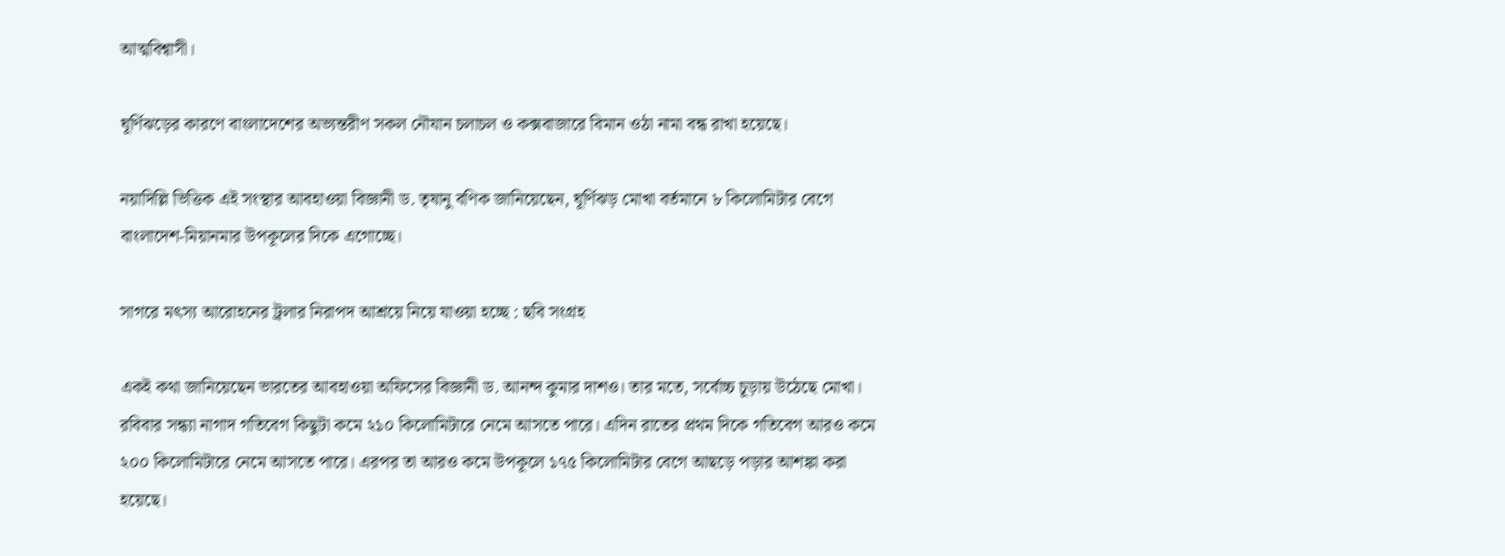আত্মবিশ্বাসী।

ঘূর্ণিঝড়ের কারণে বাংলাদেশের অভ্যন্তরীণ সকল নৌযান চলাচল ও কক্সবাজারে বিমান ওঠা নামা বন্ধ রাখা হয়েছে।

নয়াদিল্লি ভিত্তিক এই সংস্থার আবহাওয়া বিজ্ঞানী ড. তৃষানু বণিক জানিয়েছেন, ঘূর্ণিঝড় মোখা বর্তমানে ৮ কিলোমিটার বেগে বাংলাদেশ-মিয়ানমার উপকূলের দিকে এগোচ্ছে।

সাগরে মৎস্য আরোহনের ট্রলার নিরাপদ আশ্রয়ে নিয়ে যাওয়া হচ্ছে : ছবি সংগ্রহ

একই কথা জানিয়েছেন ভারতের আবহাওয়া অফিসের বিজ্ঞানী ড. আনন্দ কুমার দাশও। তার মতে, সর্বোচ্চ চূড়ায় উঠেছে মোখা। রবিবার সন্ধ্যা নাগাদ গতিবেগ কিছুটা কমে ২১০ কিলোমিটারে নেমে আসতে পারে। এদিন রাতের প্রথম দিকে গতিবেগ আরও কমে ২০০ কিলোমিটারে নেমে আসতে পারে। এরপর তা আরও কমে উপকূলে ১৭৫ কিলোমিটার বেগে আছড়ে পড়ার আশঙ্কা করা হয়েছে।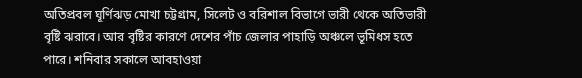অতিপ্রবল ঘূর্ণিঝড় মোখা চট্টগ্রাম, সিলেট ও বরিশাল বিভাগে ভারী থেকে অতিভারী বৃষ্টি ঝরাবে। আর বৃষ্টির কারণে দেশের পাঁচ জেলার পাহাড়ি অঞ্চলে ভূমিধস হতে পারে। শনিবার সকালে আবহাওয়া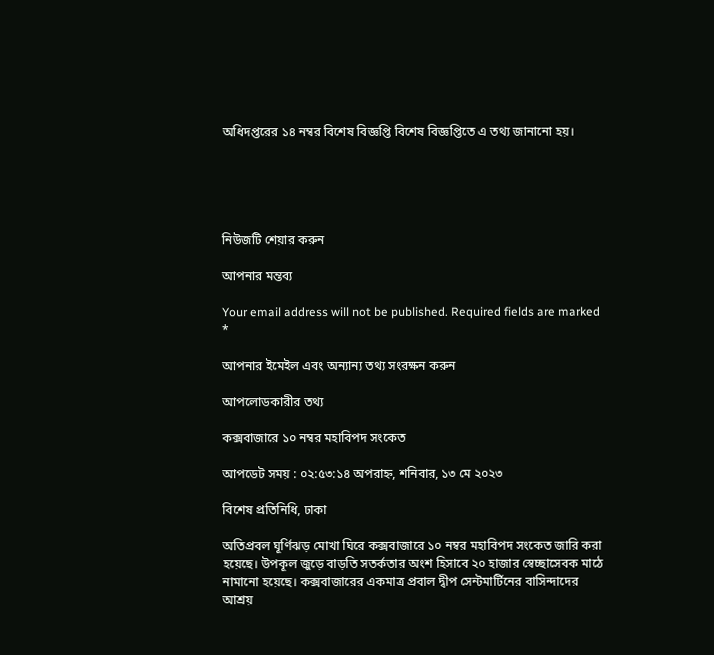অধিদপ্তরের ১৪ নম্বর বিশেষ বিজ্ঞপ্তি বিশেষ বিজ্ঞপ্তিতে এ তথ্য জানানো হয়।





নিউজটি শেয়ার করুন

আপনার মন্তব্য

Your email address will not be published. Required fields are marked *

আপনার ইমেইল এবং অন্যান্য তথ্য সংরক্ষন করুন

আপলোডকারীর তথ্য

কক্সবাজারে ১০ নম্বর মহাবিপদ সংকেত

আপডেট সময় : ০২:৫৩:১৪ অপরাহ্ন, শনিবার, ১৩ মে ২০২৩

বিশেষ প্রতিনিধি, ঢাকা

অতিপ্রবল ঘূর্ণিঝড় মোখা ঘিরে কক্সবাজারে ১০ নম্বর মহাবিপদ সংকেত জারি করা হয়েছে। উপকূল জুড়ে বাড়তি সতর্কতার অংশ হিসাবে ২০ হাজার স্বেচ্ছাসেবক মাঠে নামানো হয়েছে। কক্সবাজারের একমাত্র প্রবাল দ্বীপ সেন্টমার্টিনের বাসিন্দাদের আশ্রয়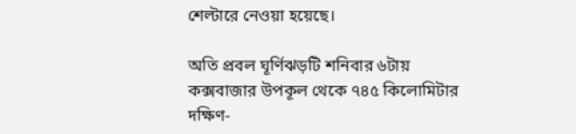শেল্টারে নেওয়া হয়েছে।

অতি প্রবল ঘূর্ণিঝড়টি শনিবার ৬টায় কক্সবাজার উপকূল থেকে ৭৪৫ কিলোমিটার দক্ষিণ-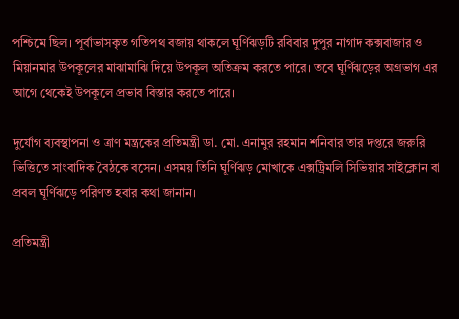পশ্চিমে ছিল। পূর্বাভাসকৃত গতিপথ বজায় থাকলে ঘূর্ণিঝড়টি রবিবার দুপুর নাগাদ কক্সবাজার ও মিয়ানমার উপকূলের মাঝামাঝি দিয়ে উপকূল অতিক্রম করতে পারে। তবে ঘূর্ণিঝড়ের অগ্রভাগ এর আগে থেকেই উপকূলে প্রভাব বিস্তার করতে পারে।

দুর্যোগ ব্যবস্থাপনা ও ত্রাণ মন্ত্রকের প্রতিমন্ত্রী ডা. মো. এনামুর রহমান শনিবার তার দপ্তরে জরুরি ভিত্তিতে সাংবাদিক বৈঠকে বসেন। এসময় তিনি ঘূর্ণিঝড় মোখাকে এক্সট্রিমলি সিভিয়ার সাইক্লোন বা প্রবল ঘূর্ণিঝড়ে পরিণত হবার কথা জানান।

প্রতিমন্ত্রী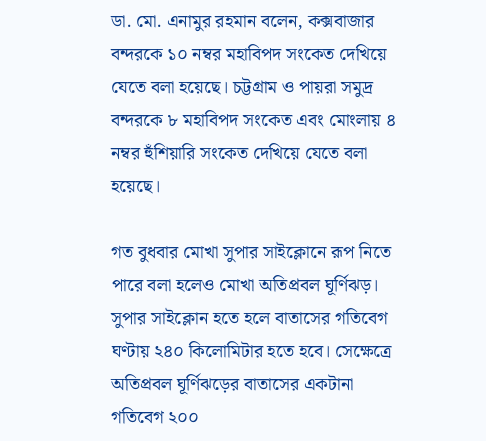ডা. মো. এনামুর রহমান বলেন, কক্সবাজার বন্দরকে ১০ নম্বর মহাবিপদ সংকেত দেখিয়ে যেতে বলা হয়েছে। চট্টগ্রাম ও পায়রা সমুদ্র বন্দরকে ৮ মহাবিপদ সংকেত এবং মোংলায় ৪ নম্বর হুঁশিয়ারি সংকেত দেখিয়ে যেতে বলা হয়েছে।

গত বুধবার মোখা সুপার সাইক্লোনে রূপ নিতে পারে বলা হলেও মোখা অতিপ্রবল ঘূর্ণিঝড়। সুপার সাইক্লোন হতে হলে বাতাসের গতিবেগ ঘণ্টায় ২৪০ কিলোমিটার হতে হবে। সেক্ষেত্রে অতিপ্রবল ঘূর্ণিঝড়ের বাতাসের একটানা গতিবেগ ২০০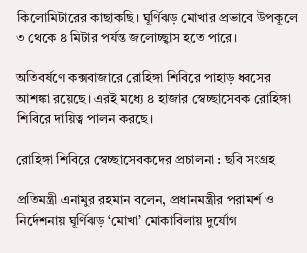কিলোমিটারের কাছাকছি। ঘূর্ণিঝড় মোখার প্রভাবে উপকূলে ৩ থেকে ৪ মিটার পর্যন্ত জলোচ্ছ্বাস হতে পারে।

অতিবর্ষণে কক্সবাজারে রোহিঙ্গা শিবিরে পাহাড় ধ্বসের আশঙ্কা রয়েছে। এরই মধ্যে ৪ হাজার স্বেচ্ছাসেবক রোহিঙ্গা শিবিরে দায়িত্ব পালন করছে।

রোহিঙ্গা শিবিরে স্বেচ্ছাসেবকদের প্রচালনা : ছবি সংগ্রহ

প্রতিমন্ত্রী এনামুর রহমান বলেন, প্রধানমন্ত্রীর পরামর্শ ও নির্দেশনায় ঘূর্ণিঝড় ‘মোখা’ মোকাবিলায় দুর্যোগ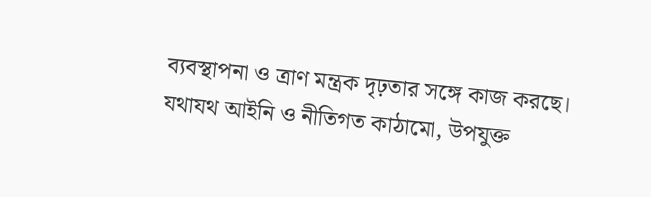ব্যবস্থাপনা ও ত্রাণ মন্ত্রক দৃঢ়তার সঙ্গে কাজ করছে। যথাযথ আইনি ও নীতিগত কাঠামো, উপযুক্ত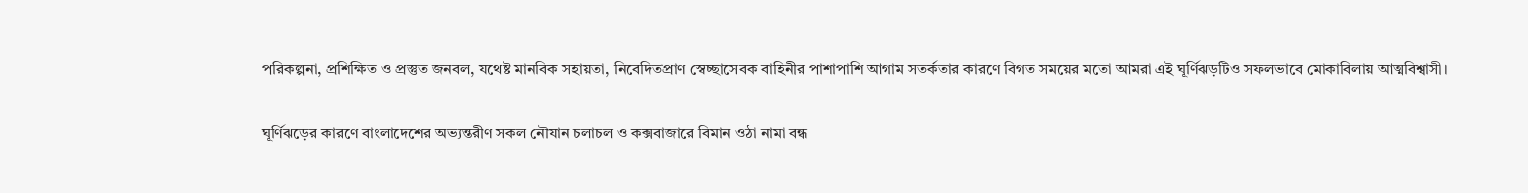পরিকল্পনা, প্রশিক্ষিত ও প্রস্তুত জনবল, যথেষ্ট মানবিক সহায়তা, নিবেদিতপ্রাণ স্বেচ্ছাসেবক বাহিনীর পাশাপাশি আগাম সতর্কতার কারণে বিগত সময়ের মতো আমরা এই ঘূর্ণিঝড়টিও সফলভাবে মোকাবিলায় আত্মবিশ্বাসী।

ঘূর্ণিঝড়ের কারণে বাংলাদেশের অভ্যন্তরীণ সকল নৌযান চলাচল ও কক্সবাজারে বিমান ওঠা নামা বন্ধ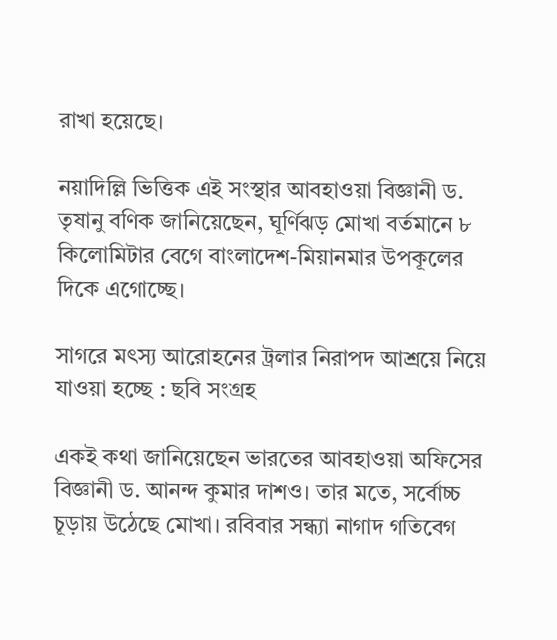রাখা হয়েছে।

নয়াদিল্লি ভিত্তিক এই সংস্থার আবহাওয়া বিজ্ঞানী ড. তৃষানু বণিক জানিয়েছেন, ঘূর্ণিঝড় মোখা বর্তমানে ৮ কিলোমিটার বেগে বাংলাদেশ-মিয়ানমার উপকূলের দিকে এগোচ্ছে।

সাগরে মৎস্য আরোহনের ট্রলার নিরাপদ আশ্রয়ে নিয়ে যাওয়া হচ্ছে : ছবি সংগ্রহ

একই কথা জানিয়েছেন ভারতের আবহাওয়া অফিসের বিজ্ঞানী ড. আনন্দ কুমার দাশও। তার মতে, সর্বোচ্চ চূড়ায় উঠেছে মোখা। রবিবার সন্ধ্যা নাগাদ গতিবেগ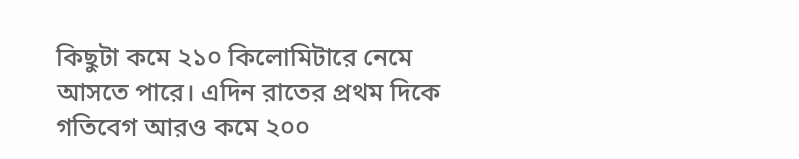কিছুটা কমে ২১০ কিলোমিটারে নেমে আসতে পারে। এদিন রাতের প্রথম দিকে গতিবেগ আরও কমে ২০০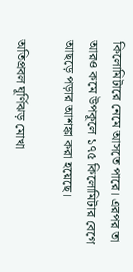কিলোমিটারে নেমে আসতে পারে। এরপর তা আরও কমে উপকূলে ১৭৫ কিলোমিটার বেগে আছড়ে পড়ার আশঙ্কা করা হয়েছে।

অতিপ্রবল ঘূর্ণিঝড় মোখা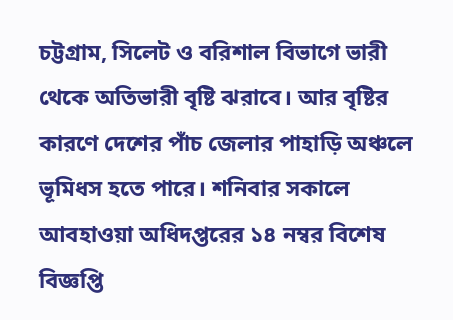চট্টগ্রাম, সিলেট ও বরিশাল বিভাগে ভারী থেকে অতিভারী বৃষ্টি ঝরাবে। আর বৃষ্টির কারণে দেশের পাঁচ জেলার পাহাড়ি অঞ্চলে ভূমিধস হতে পারে। শনিবার সকালে আবহাওয়া অধিদপ্তরের ১৪ নম্বর বিশেষ বিজ্ঞপ্তি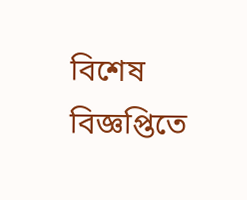বিশেষ বিজ্ঞপ্তিতে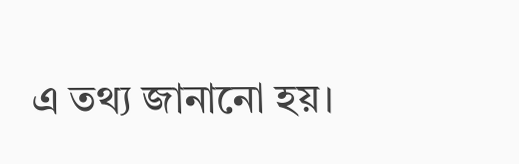এ তথ্য জানানো হয়।